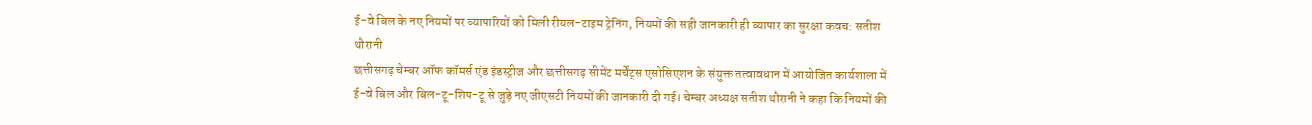ई-वे बिल के नए नियमों पर व्यापारियों को मिली रीयल-टाइम ट्रेनिंग, नियमों की सही जानकारी ही व्यापार का सुरक्षा कवच: सतीश थौरानी
छत्तीसगढ़ चेम्बर ऑफ कॉमर्स एंड इंडस्ट्रीज और छत्तीसगढ़ सीमेंट मर्चेंट्स एसोसिएशन के संयुक्त तत्वावधान में आयोजित कार्यशाला में ई-वे बिल और बिल-टू-शिप-टू से जुड़े नए जीएसटी नियमों की जानकारी दी गई। चेम्बर अध्यक्ष सतीश थौरानी ने कहा कि नियमों की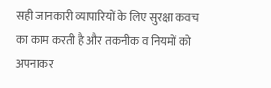सही जानकारी व्यापारियों के लिए सुरक्षा कवच का काम करती है और तकनीक व नियमों को अपनाकर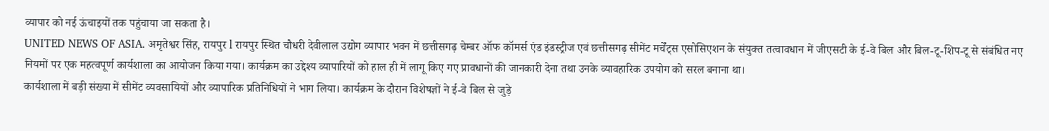व्यापार को नई ऊंचाइयों तक पहुंचाया जा सकता है।
UNITED NEWS OF ASIA. अमृतेश्वर सिंह, रायपुर l रायपुर स्थित चौधरी देवीलाल उद्योग व्यापार भवन में छत्तीसगढ़ चेम्बर ऑफ कॉमर्स एंड इंडस्ट्रीज एवं छत्तीसगढ़ सीमेंट मर्चेंट्स एसोसिएशन के संयुक्त तत्वावधान में जीएसटी के ई-वे बिल और बिल-टू-शिप-टू से संबंधित नए नियमों पर एक महत्वपूर्ण कार्यशाला का आयोजन किया गया। कार्यक्रम का उद्देश्य व्यापारियों को हाल ही में लागू किए गए प्रावधानों की जानकारी देना तथा उनके व्यावहारिक उपयोग को सरल बनाना था।
कार्यशाला में बड़ी संख्या में सीमेंट व्यवसायियों और व्यापारिक प्रतिनिधियों ने भाग लिया। कार्यक्रम के दौरान विशेषज्ञों ने ई-वे बिल से जुड़े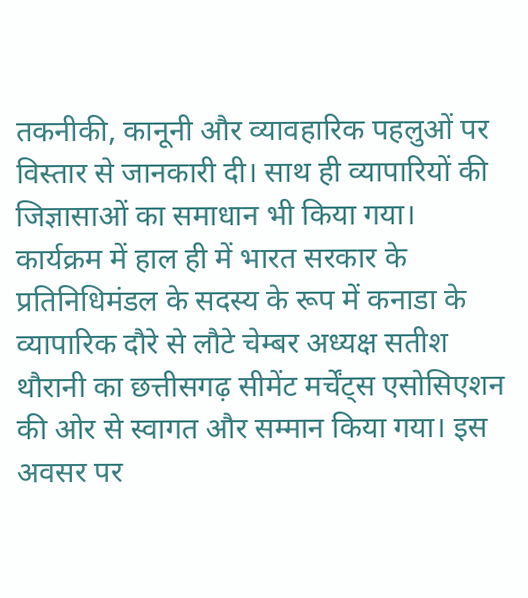तकनीकी, कानूनी और व्यावहारिक पहलुओं पर विस्तार से जानकारी दी। साथ ही व्यापारियों की जिज्ञासाओं का समाधान भी किया गया।
कार्यक्रम में हाल ही में भारत सरकार के प्रतिनिधिमंडल के सदस्य के रूप में कनाडा के व्यापारिक दौरे से लौटे चेम्बर अध्यक्ष सतीश थौरानी का छत्तीसगढ़ सीमेंट मर्चेंट्स एसोसिएशन की ओर से स्वागत और सम्मान किया गया। इस अवसर पर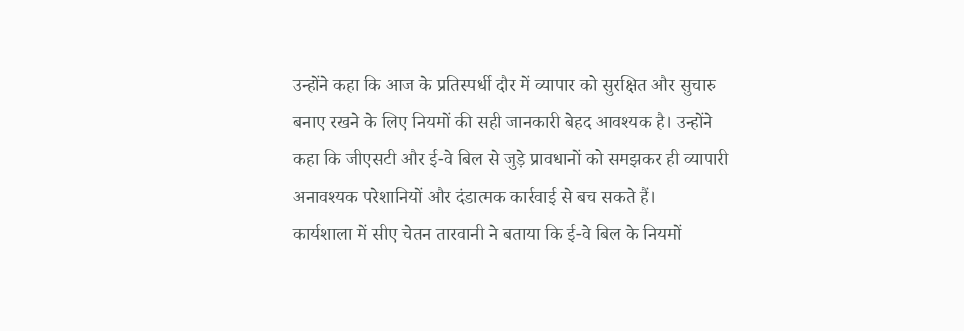उन्होंने कहा कि आज के प्रतिस्पर्धी दौर में व्यापार को सुरक्षित और सुचारु बनाए रखने के लिए नियमों की सही जानकारी बेहद आवश्यक है। उन्होंने कहा कि जीएसटी और ई-वे बिल से जुड़े प्रावधानों को समझकर ही व्यापारी अनावश्यक परेशानियों और दंडात्मक कार्रवाई से बच सकते हैं।
कार्यशाला में सीए चेतन तारवानी ने बताया कि ई-वे बिल के नियमों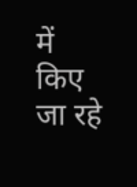में किए जा रहे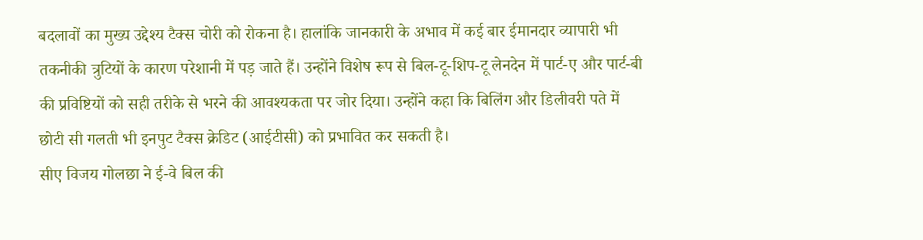बदलावों का मुख्य उद्देश्य टैक्स चोरी को रोकना है। हालांकि जानकारी के अभाव में कई बार ईमानदार व्यापारी भी तकनीकी त्रुटियों के कारण परेशानी में पड़ जाते हैं। उन्होंने विशेष रूप से बिल-टू-शिप-टू लेनदेन में पार्ट-ए और पार्ट-बी की प्रविष्टियों को सही तरीके से भरने की आवश्यकता पर जोर दिया। उन्होंने कहा कि बिलिंग और डिलीवरी पते में छोटी सी गलती भी इनपुट टैक्स क्रेडिट (आईटीसी) को प्रभावित कर सकती है।
सीए विजय गोलछा ने ई-वे बिल की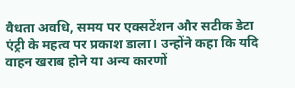वैधता अवधि, समय पर एक्सटेंशन और सटीक डेटा एंट्री के महत्व पर प्रकाश डाला। उन्होंने कहा कि यदि वाहन खराब होने या अन्य कारणों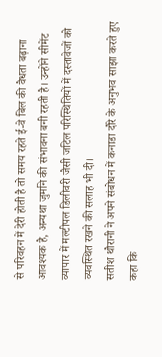से परिवहन में देरी होती है तो समय रहते ई-वे बिल की वैधता बढ़ाना आवश्यक है, अन्यथा जुर्माने की संभावना बनी रहती है। उन्होंने सीमेंट व्यापार में मल्टीपल डिलीवरी जैसी जटिल परिस्थितियों में दस्तावेजों को व्यवस्थित रखने की सलाह भी दी।
सतीश थौरानी ने अपने संबोधन में कनाडा दौरे के अनुभव साझा करते हुए कहा कि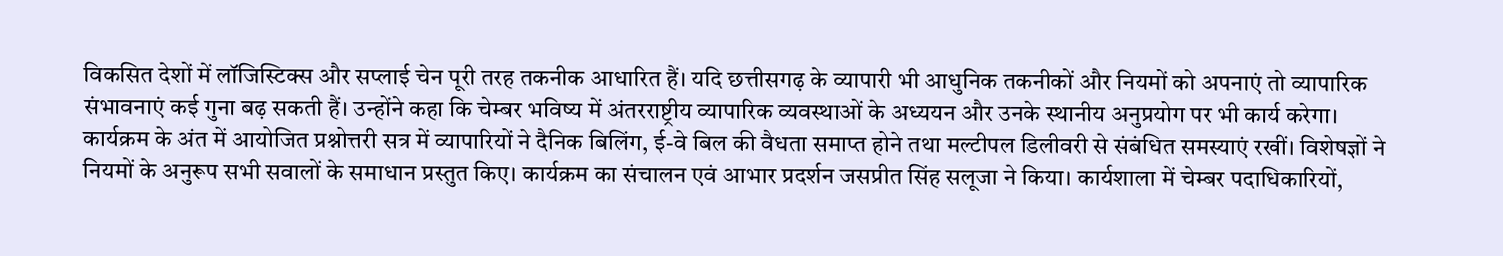विकसित देशों में लॉजिस्टिक्स और सप्लाई चेन पूरी तरह तकनीक आधारित हैं। यदि छत्तीसगढ़ के व्यापारी भी आधुनिक तकनीकों और नियमों को अपनाएं तो व्यापारिक संभावनाएं कई गुना बढ़ सकती हैं। उन्होंने कहा कि चेम्बर भविष्य में अंतरराष्ट्रीय व्यापारिक व्यवस्थाओं के अध्ययन और उनके स्थानीय अनुप्रयोग पर भी कार्य करेगा।
कार्यक्रम के अंत में आयोजित प्रश्नोत्तरी सत्र में व्यापारियों ने दैनिक बिलिंग, ई-वे बिल की वैधता समाप्त होने तथा मल्टीपल डिलीवरी से संबंधित समस्याएं रखीं। विशेषज्ञों ने नियमों के अनुरूप सभी सवालों के समाधान प्रस्तुत किए। कार्यक्रम का संचालन एवं आभार प्रदर्शन जसप्रीत सिंह सलूजा ने किया। कार्यशाला में चेम्बर पदाधिकारियों,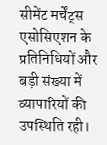सीमेंट मर्चेंट्स एसोसिएशन के प्रतिनिधियों और बड़ी संख्या में व्यापारियों की उपस्थिति रही।